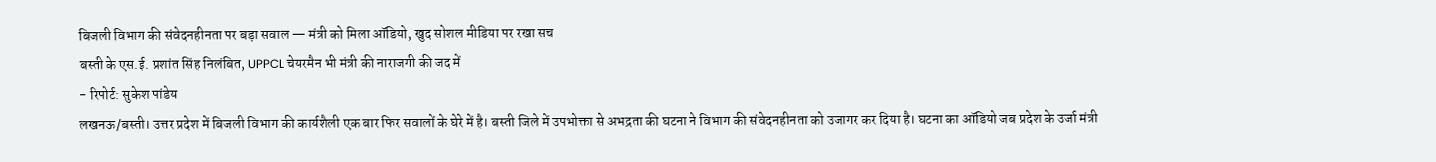बिजली विभाग की संवेदनहीनता पर बड़ा सवाल — मंत्री को मिला ऑडियो, खुद सोशल मीडिया पर रखा सच
बस्ती के एस.ई. प्रशांत सिंह निलंबित, UPPCL चेयरमैन भी मंत्री की नाराजगी की जद में
- रिपोर्ट: सुकेश पांडेय
लखनऊ/बस्ती। उत्तर प्रदेश में बिजली विभाग की कार्यशैली एक बार फिर सवालों के घेरे में है। बस्ती जिले में उपभोक्ता से अभद्रता की घटना ने विभाग की संवेदनहीनता को उजागर कर दिया है। घटना का ऑडियो जब प्रदेश के उर्जा मंत्री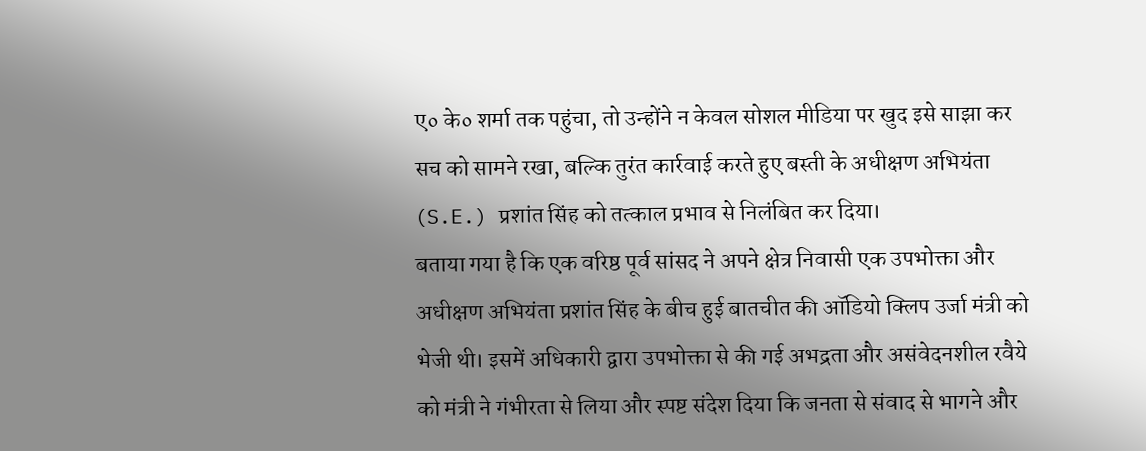ए० के० शर्मा तक पहुंचा, तो उन्होंने न केवल सोशल मीडिया पर खुद इसे साझा कर सच को सामने रखा, बल्कि तुरंत कार्रवाई करते हुए बस्ती के अधीक्षण अभियंता (S.E.) प्रशांत सिंह को तत्काल प्रभाव से निलंबित कर दिया।
बताया गया है कि एक वरिष्ठ पूर्व सांसद ने अपने क्षेत्र निवासी एक उपभोक्ता और अधीक्षण अभियंता प्रशांत सिंह के बीच हुई बातचीत की ऑडियो क्लिप उर्जा मंत्री को भेजी थी। इसमें अधिकारी द्वारा उपभोक्ता से की गई अभद्रता और असंवेदनशील रवैये को मंत्री ने गंभीरता से लिया और स्पष्ट संदेश दिया कि जनता से संवाद से भागने और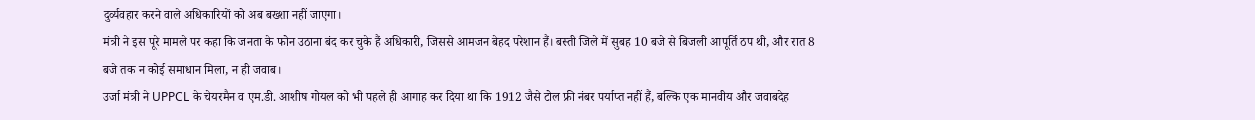दुर्व्यवहार करने वाले अधिकारियों को अब बख्शा नहीं जाएगा।
मंत्री ने इस पूरे मामले पर कहा कि जनता के फोन उठाना बंद कर चुके हैं अधिकारी, जिससे आमजन बेहद परेशान हैं। बस्ती जिले में सुबह 10 बजे से बिजली आपूर्ति ठप थी, और रात 8 बजे तक न कोई समाधान मिला, न ही जवाब।
उर्जा मंत्री ने UPPCL के चेयरमैन व एम.डी. आशीष गोयल को भी पहले ही आगाह कर दिया था कि 1912 जैसे टोल फ्री नंबर पर्याप्त नहीं हैं, बल्कि एक मानवीय और जवाबदेह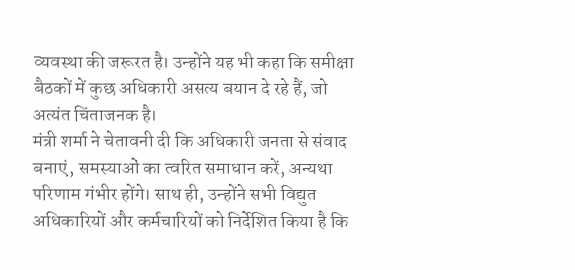व्यवस्था की जरूरत है। उन्होंने यह भी कहा कि समीक्षा बैठकों में कुछ अधिकारी असत्य बयान दे रहे हैं, जो अत्यंत चिंताजनक है।
मंत्री शर्मा ने चेतावनी दी कि अधिकारी जनता से संवाद बनाएं, समस्याओं का त्वरित समाधान करें, अन्यथा परिणाम गंभीर होंगे। साथ ही, उन्होंने सभी विद्युत अधिकारियों और कर्मचारियों को निर्देशित किया है कि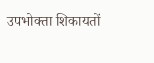उपभोक्ता शिकायतों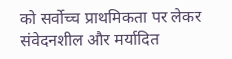को सर्वोच्च प्राथमिकता पर लेकर संवेदनशील और मर्यादित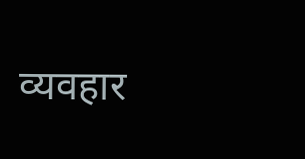व्यवहार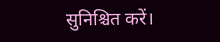सुनिश्चित करें।